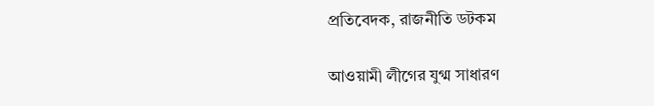প্রতিবেদক, রাজনীতি ডটকম

আওয়ামী লীগের যুগ্ম সাধারণ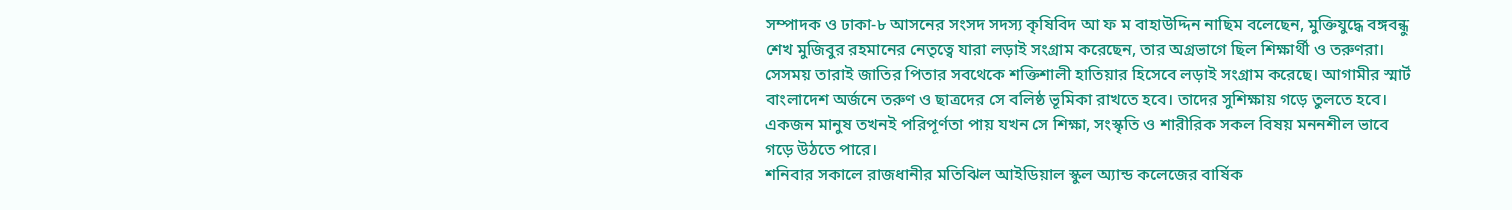সম্পাদক ও ঢাকা-৮ আসনের সংসদ সদস্য কৃষিবিদ আ ফ ম বাহাউদ্দিন নাছিম বলেছেন, মুক্তিযুদ্ধে বঙ্গবন্ধু শেখ মুজিবুর রহমানের নেতৃত্বে যারা লড়াই সংগ্রাম করেছেন, তার অগ্রভাগে ছিল শিক্ষার্থী ও তরুণরা। সেসময় তারাই জাতির পিতার সবথেকে শক্তিশালী হাতিয়ার হিসেবে লড়াই সংগ্রাম করেছে। আগামীর স্মার্ট বাংলাদেশ অর্জনে তরুণ ও ছাত্রদের সে বলিষ্ঠ ভূমিকা রাখতে হবে। তাদের সুশিক্ষায় গড়ে তুলতে হবে। একজন মানুষ তখনই পরিপূর্ণতা পায় যখন সে শিক্ষা, সংস্কৃতি ও শারীরিক সকল বিষয় মননশীল ভাবে গড়ে উঠতে পারে।
শনিবার সকালে রাজধানীর মতিঝিল আইডিয়াল স্কুল অ্যান্ড কলেজের বার্ষিক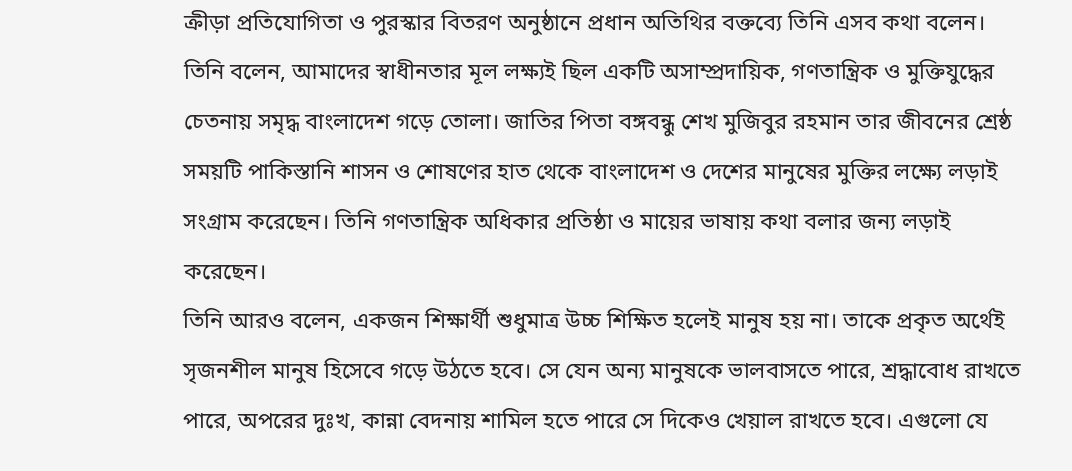ক্রীড়া প্রতিযোগিতা ও পুরস্কার বিতরণ অনুষ্ঠানে প্রধান অতিথির বক্তব্যে তিনি এসব কথা বলেন।
তিনি বলেন, আমাদের স্বাধীনতার মূল লক্ষ্যই ছিল একটি অসাম্প্রদায়িক, গণতান্ত্রিক ও মুক্তিযুদ্ধের চেতনায় সমৃদ্ধ বাংলাদেশ গড়ে তোলা। জাতির পিতা বঙ্গবন্ধু শেখ মুজিবুর রহমান তার জীবনের শ্রেষ্ঠ সময়টি পাকিস্তানি শাসন ও শোষণের হাত থেকে বাংলাদেশ ও দেশের মানুষের মুক্তির লক্ষ্যে লড়াই সংগ্রাম করেছেন। তিনি গণতান্ত্রিক অধিকার প্রতিষ্ঠা ও মায়ের ভাষায় কথা বলার জন্য লড়াই করেছেন।
তিনি আরও বলেন, একজন শিক্ষার্থী শুধুমাত্র উচ্চ শিক্ষিত হলেই মানুষ হয় না। তাকে প্রকৃত অর্থেই সৃজনশীল মানুষ হিসেবে গড়ে উঠতে হবে। সে যেন অন্য মানুষকে ভালবাসতে পারে, শ্রদ্ধাবোধ রাখতে পারে, অপরের দুঃখ, কান্না বেদনায় শামিল হতে পারে সে দিকেও খেয়াল রাখতে হবে। এগুলো যে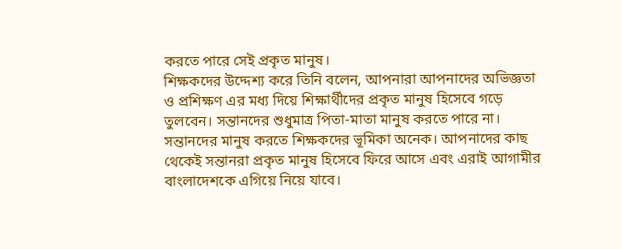করতে পারে সেই প্রকৃত মানুষ।
শিক্ষকদের উদ্দেশ্য করে তিনি বলেন, আপনারা আপনাদের অভিজ্ঞতা ও প্রশিক্ষণ এর মধ্য দিয়ে শিক্ষার্থীদের প্রকৃত মানুষ হিসেবে গড়ে তুলবেন। সন্তানদের শুধুমাত্র পিতা-মাতা মানুষ করতে পারে না। সন্তানদের মানুষ করতে শিক্ষকদের ভূমিকা অনেক। আপনাদের কাছ থেকেই সন্তানরা প্রকৃত মানুষ হিসেবে ফিরে আসে এবং এরাই আগামীর বাংলাদেশকে এগিয়ে নিয়ে যাবে।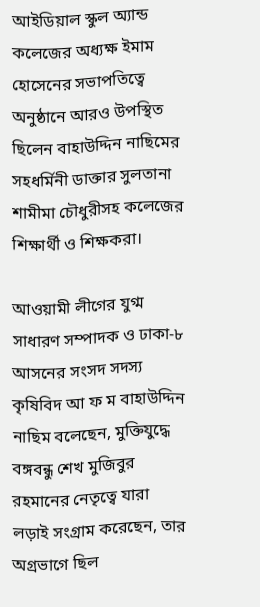আইডিয়াল স্কুল অ্যান্ড কলেজের অধ্যক্ষ ইমাম হোসেনের সভাপতিত্বে অনুষ্ঠানে আরও উপস্থিত ছিলেন বাহাউদ্দিন নাছিমের সহধর্মিনী ডাক্তার সুলতানা শামীমা চৌধুরীসহ কলেজের শিক্ষার্থী ও শিক্ষকরা।

আওয়ামী লীগের যুগ্ম সাধারণ সম্পাদক ও ঢাকা-৮ আসনের সংসদ সদস্য কৃষিবিদ আ ফ ম বাহাউদ্দিন নাছিম বলেছেন, মুক্তিযুদ্ধে বঙ্গবন্ধু শেখ মুজিবুর রহমানের নেতৃত্বে যারা লড়াই সংগ্রাম করেছেন, তার অগ্রভাগে ছিল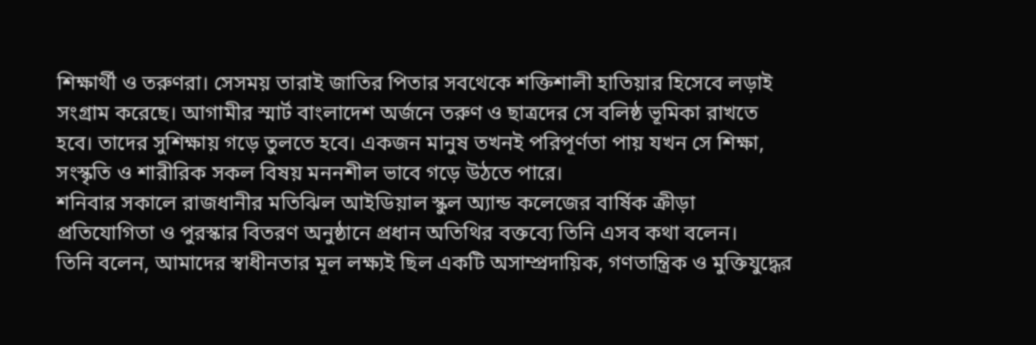শিক্ষার্থী ও তরুণরা। সেসময় তারাই জাতির পিতার সবথেকে শক্তিশালী হাতিয়ার হিসেবে লড়াই সংগ্রাম করেছে। আগামীর স্মার্ট বাংলাদেশ অর্জনে তরুণ ও ছাত্রদের সে বলিষ্ঠ ভূমিকা রাখতে হবে। তাদের সুশিক্ষায় গড়ে তুলতে হবে। একজন মানুষ তখনই পরিপূর্ণতা পায় যখন সে শিক্ষা, সংস্কৃতি ও শারীরিক সকল বিষয় মননশীল ভাবে গড়ে উঠতে পারে।
শনিবার সকালে রাজধানীর মতিঝিল আইডিয়াল স্কুল অ্যান্ড কলেজের বার্ষিক ক্রীড়া প্রতিযোগিতা ও পুরস্কার বিতরণ অনুষ্ঠানে প্রধান অতিথির বক্তব্যে তিনি এসব কথা বলেন।
তিনি বলেন, আমাদের স্বাধীনতার মূল লক্ষ্যই ছিল একটি অসাম্প্রদায়িক, গণতান্ত্রিক ও মুক্তিযুদ্ধের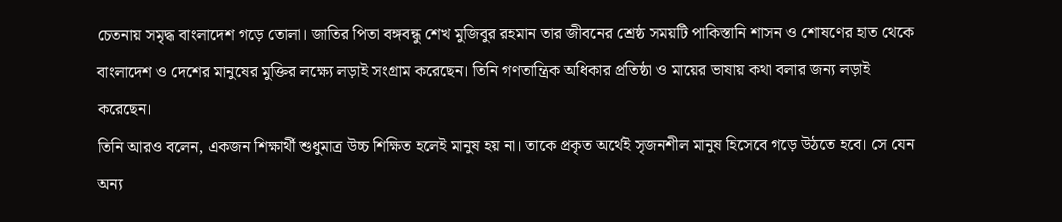চেতনায় সমৃদ্ধ বাংলাদেশ গড়ে তোলা। জাতির পিতা বঙ্গবন্ধু শেখ মুজিবুর রহমান তার জীবনের শ্রেষ্ঠ সময়টি পাকিস্তানি শাসন ও শোষণের হাত থেকে বাংলাদেশ ও দেশের মানুষের মুক্তির লক্ষ্যে লড়াই সংগ্রাম করেছেন। তিনি গণতান্ত্রিক অধিকার প্রতিষ্ঠা ও মায়ের ভাষায় কথা বলার জন্য লড়াই করেছেন।
তিনি আরও বলেন, একজন শিক্ষার্থী শুধুমাত্র উচ্চ শিক্ষিত হলেই মানুষ হয় না। তাকে প্রকৃত অর্থেই সৃজনশীল মানুষ হিসেবে গড়ে উঠতে হবে। সে যেন অন্য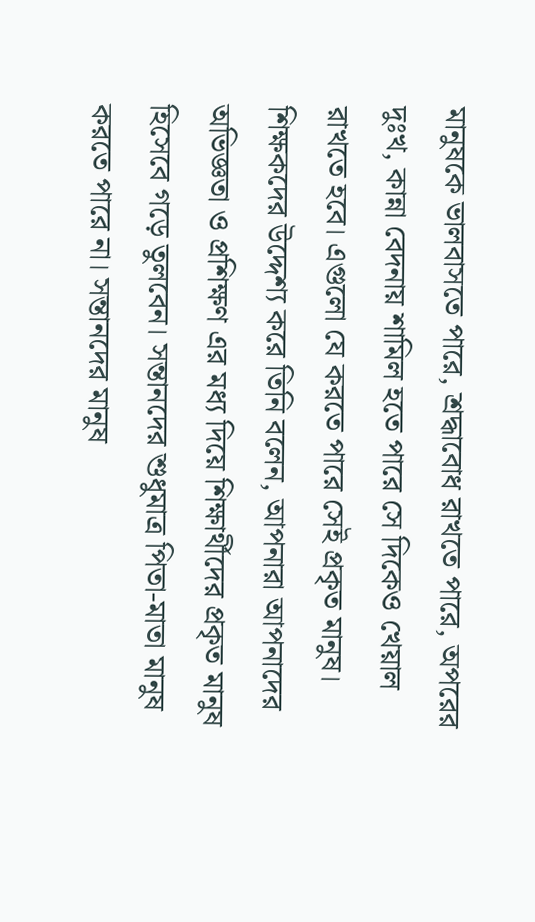মানুষকে ভালবাসতে পারে, শ্রদ্ধাবোধ রাখতে পারে, অপরের দুঃখ, কান্না বেদনায় শামিল হতে পারে সে দিকেও খেয়াল রাখতে হবে। এগুলো যে করতে পারে সেই প্রকৃত মানুষ।
শিক্ষকদের উদ্দেশ্য করে তিনি বলেন, আপনারা আপনাদের অভিজ্ঞতা ও প্রশিক্ষণ এর মধ্য দিয়ে শিক্ষার্থীদের প্রকৃত মানুষ হিসেবে গড়ে তুলবেন। সন্তানদের শুধুমাত্র পিতা-মাতা মানুষ করতে পারে না। সন্তানদের মানুষ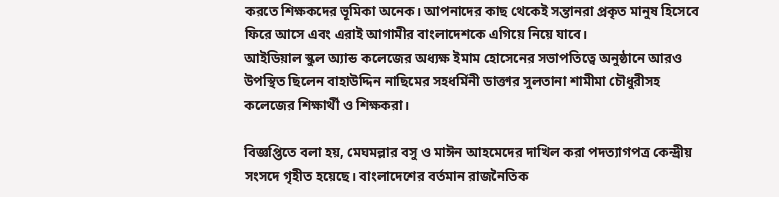করতে শিক্ষকদের ভূমিকা অনেক। আপনাদের কাছ থেকেই সন্তানরা প্রকৃত মানুষ হিসেবে ফিরে আসে এবং এরাই আগামীর বাংলাদেশকে এগিয়ে নিয়ে যাবে।
আইডিয়াল স্কুল অ্যান্ড কলেজের অধ্যক্ষ ইমাম হোসেনের সভাপতিত্বে অনুষ্ঠানে আরও উপস্থিত ছিলেন বাহাউদ্দিন নাছিমের সহধর্মিনী ডাক্তার সুলতানা শামীমা চৌধুরীসহ কলেজের শিক্ষার্থী ও শিক্ষকরা।

বিজ্ঞপ্তিতে বলা হয়, মেঘমল্লার বসু ও মাঈন আহমেদের দাখিল করা পদত্যাগপত্র কেন্দ্রীয় সংসদে গৃহীত হয়েছে। বাংলাদেশের বর্তমান রাজনৈতিক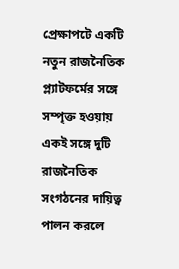প্রেক্ষাপটে একটি নতুন রাজনৈতিক প্ল্যাটফর্মের সঙ্গে সম্পৃক্ত হওয়ায় একই সঙ্গে দুটি রাজনৈতিক সংগঠনের দায়িত্ব পালন করলে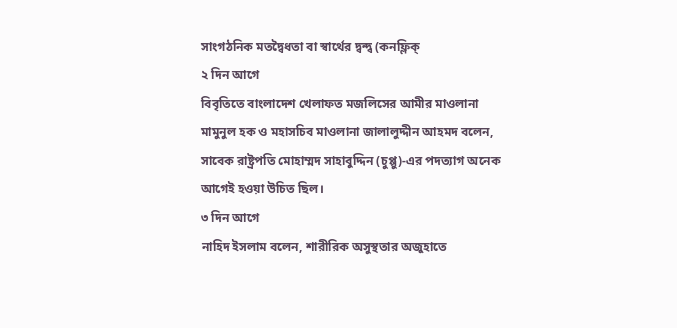সাংগঠনিক মতদ্বৈধতা বা স্বার্থের দ্বন্দ্ব (কনফ্লিক্
২ দিন আগে
বিবৃতিতে বাংলাদেশ খেলাফত মজলিসের আমীর মাওলানা মামুনুল হক ও মহাসচিব মাওলানা জালালুদ্দীন আহমদ বলেন, সাবেক রাষ্ট্রপতি মোহাম্মদ সাহাবুদ্দিন (চুপ্পু)-এর পদত্যাগ অনেক আগেই হওয়া উচিত ছিল।
৩ দিন আগে
নাহিদ ইসলাম বলেন, শারীরিক অসুস্থতার অজুহাতে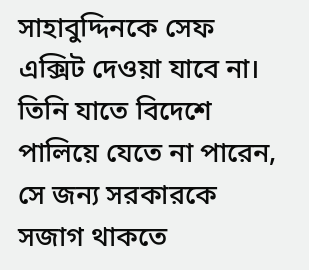সাহাবুদ্দিনকে সেফ এক্সিট দেওয়া যাবে না। তিনি যাতে বিদেশে পালিয়ে যেতে না পারেন, সে জন্য সরকারকে সজাগ থাকতে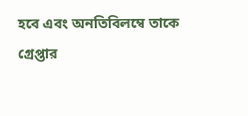হবে এবং অনতিবিলম্বে তাকে গ্রেপ্তার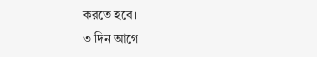করতে হবে।
৩ দিন আগে